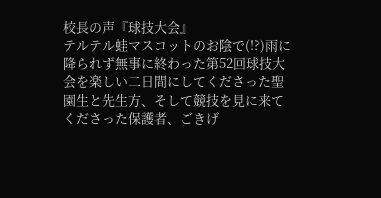校長の声『球技大会』
テルテル蛙マスコットのお陰で(!?)雨に降られず無事に終わった第52回球技大会を楽しい二日間にしてくださった聖園生と先生方、そして競技を見に来てくださった保護者、ごきげ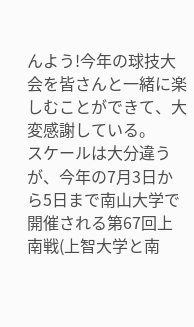んよう!今年の球技大会を皆さんと一緒に楽しむことができて、大変感謝している。
スケールは大分違うが、今年の7月3日から5日まで南山大学で開催される第67回上南戦(上智大学と南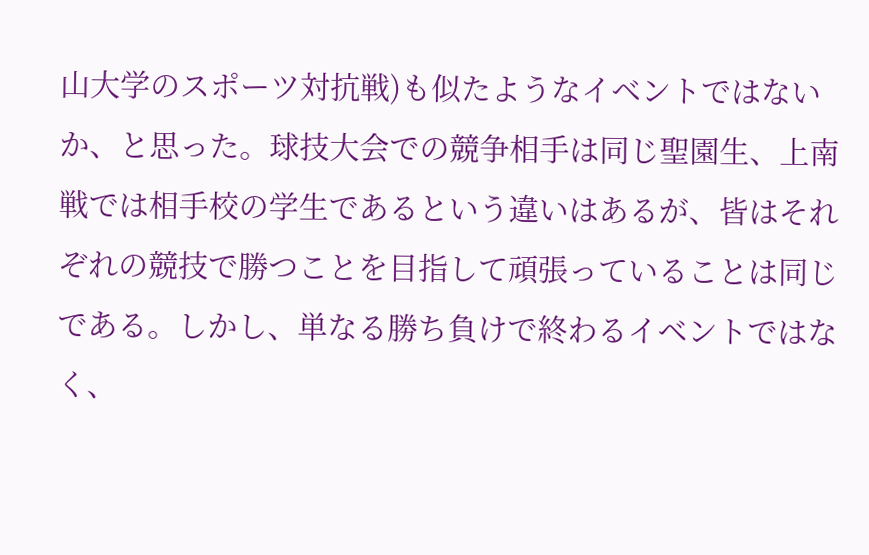山大学のスポーツ対抗戦)も似たようなイベントではないか、と思った。球技大会での競争相手は同じ聖園生、上南戦では相手校の学生であるという違いはあるが、皆はそれぞれの競技で勝つことを目指して頑張っていることは同じである。しかし、単なる勝ち負けで終わるイベントではなく、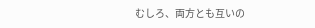むしろ、両方とも互いの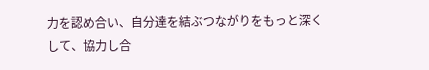力を認め合い、自分達を結ぶつながりをもっと深くして、協力し合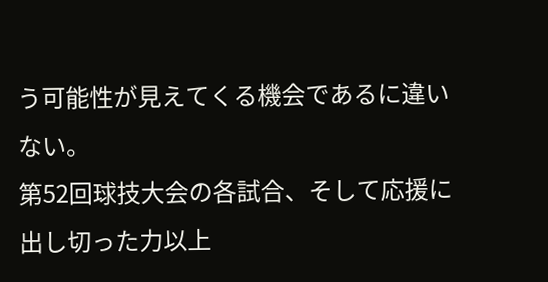う可能性が見えてくる機会であるに違いない。
第52回球技大会の各試合、そして応援に出し切った力以上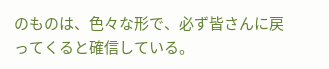のものは、色々な形で、必ず皆さんに戻ってくると確信している。